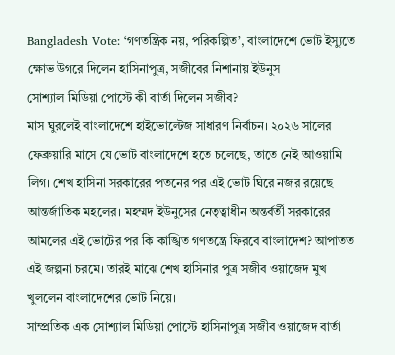Bangladesh Vote: ‘গণতন্ত্রিক নয়, পরিকল্পিত’, বাংলাদেশে ভোট ইস্যুতে ক্ষোভ উগরে দিলেন হাসিনাপুত্র, সজীবের নিশানায় ইউনুস
সোশ্যাল মিডিয়া পোস্টে কী বার্তা দিলেন সজীব?
মাস ঘুরলেই বাংলাদেশে হাইভোল্টেজ সাধারণ নির্বাচন। ২০২৬ সালের ফেব্রুয়ারি মাসে যে ভোট বাংলাদেশে হতে চলেছে, তাতে নেই আওয়ামি লিগ। শেখ হাসিনা সরকারের পতনের পর এই ভোট ঘিরে নজর রয়েছে আন্তর্জাতিক মহলের। মহম্মদ ইউনুসের নেতৃত্বাধীন অন্তর্বর্তী সরকারের আমলের এই ভোটের পর কি কাঙ্খিত গণতন্ত্রে ফিরবে বাংলাদেশ? আপাতত এই জল্পনা চরমে। তারই মাঝে শেখ হাসিনার পুত্র সজীব ওয়াজেদ মুখ খুললেন বাংলাদেশের ভোট নিয়ে।
সাম্প্রতিক এক সোশ্যাল মিডিয়া পোস্টে হাসিনাপুত্র সজীব ওয়াজেদ বার্তা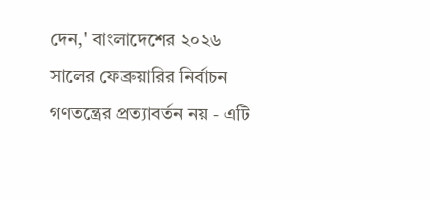দেন,' বাংলাদেশের ২০২৬ সালের ফেব্রুয়ারির নির্বাচন গণতন্ত্রের প্রত্যাবর্তন নয় - এটি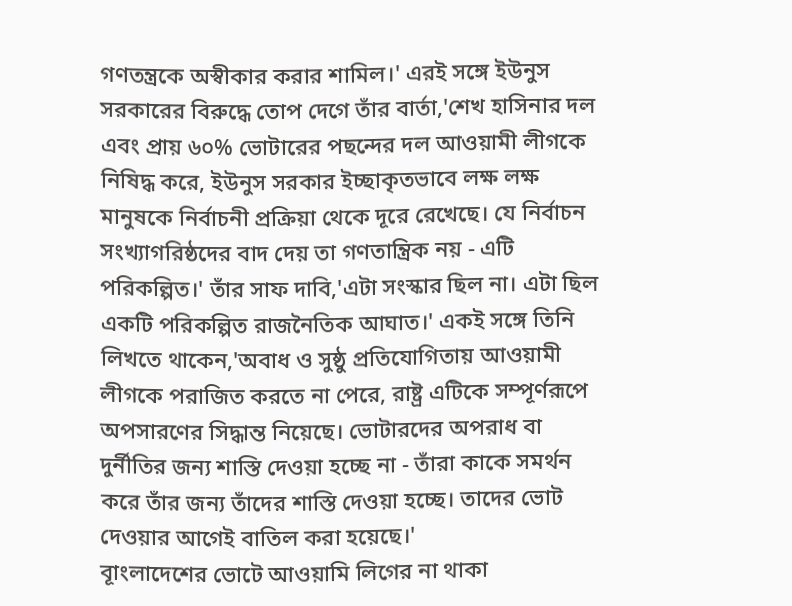গণতন্ত্রকে অস্বীকার করার শামিল।' এরই সঙ্গে ইউনুস সরকারের বিরুদ্ধে তোপ দেগে তাঁর বার্তা,'শেখ হাসিনার দল এবং প্রায় ৬০% ভোটারের পছন্দের দল আওয়ামী লীগকে নিষিদ্ধ করে, ইউনুস সরকার ইচ্ছাকৃতভাবে লক্ষ লক্ষ মানুষকে নির্বাচনী প্রক্রিয়া থেকে দূরে রেখেছে। যে নির্বাচন সংখ্যাগরিষ্ঠদের বাদ দেয় তা গণতান্ত্রিক নয় - এটি পরিকল্পিত।' তাঁর সাফ দাবি,'এটা সংস্কার ছিল না। এটা ছিল একটি পরিকল্পিত রাজনৈতিক আঘাত।' একই সঙ্গে তিনি লিখতে থাকেন,'অবাধ ও সুষ্ঠু প্রতিযোগিতায় আওয়ামী লীগকে পরাজিত করতে না পেরে, রাষ্ট্র এটিকে সম্পূর্ণরূপে অপসারণের সিদ্ধান্ত নিয়েছে। ভোটারদের অপরাধ বা দুর্নীতির জন্য শাস্তি দেওয়া হচ্ছে না - তাঁরা কাকে সমর্থন করে তাঁর জন্য তাঁদের শাস্তি দেওয়া হচ্ছে। তাদের ভোট দেওয়ার আগেই বাতিল করা হয়েছে।'
বূাংলাদেশের ভোটে আওয়ামি লিগের না থাকা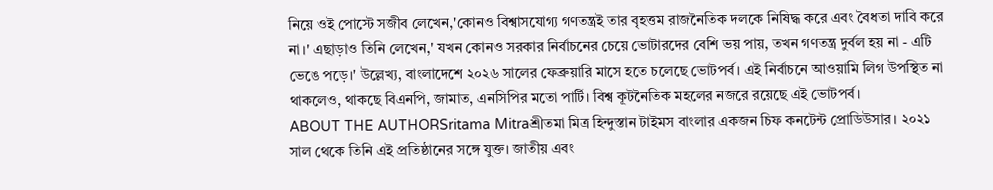নিয়ে ওই পোস্টে সজীব লেখেন,'কোনও বিশ্বাসযোগ্য গণতন্ত্রই তার বৃহত্তম রাজনৈতিক দলকে নিষিদ্ধ করে এবং বৈধতা দাবি করে না।' এছাড়াও তিনি লেখেন,' যখন কোনও সরকার নির্বাচনের চেয়ে ভোটারদের বেশি ভয় পায়, তখন গণতন্ত্র দুর্বল হয় না - এটি ভেঙে পড়ে।' উল্লেখ্য, বাংলাদেশে ২০২৬ সালের ফেব্রুয়ারি মাসে হতে চলেছে ভোটপর্ব। এই নির্বাচনে আওয়ামি লিগ উপস্থিত না থাকলেও, থাকছে বিএনপি, জামাত, এনসিপির মতো পার্টি। বিশ্ব কূটনৈতিক মহলের নজরে রয়েছে এই ভোটপর্ব।
ABOUT THE AUTHORSritama Mitraশ্রীতমা মিত্র হিন্দুস্তান টাইমস বাংলার একজন চিফ কনটেন্ট প্রোডিউসার। ২০২১ সাল থেকে তিনি এই প্রতিষ্ঠানের সঙ্গে যুক্ত। জাতীয় এবং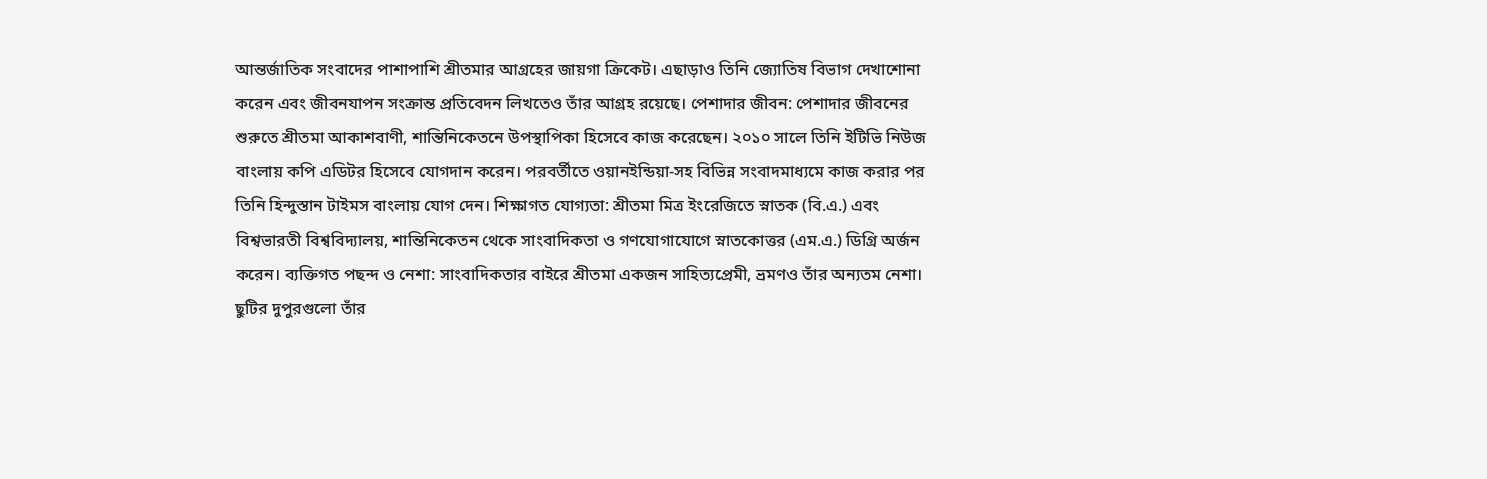আন্তর্জাতিক সংবাদের পাশাপাশি শ্রীতমার আগ্রহের জায়গা ক্রিকেট। এছাড়াও তিনি জ্যোতিষ বিভাগ দেখাশোনা করেন এবং জীবনযাপন সংক্রান্ত প্রতিবেদন লিখতেও তাঁর আগ্রহ রয়েছে। পেশাদার জীবন: পেশাদার জীবনের শুরুতে শ্রীতমা আকাশবাণী, শান্তিনিকেতনে উপস্থাপিকা হিসেবে কাজ করেছেন। ২০১০ সালে তিনি ইটিভি নিউজ বাংলায় কপি এডিটর হিসেবে যোগদান করেন। পরবর্তীতে ওয়ানইন্ডিয়া-সহ বিভিন্ন সংবাদমাধ্যমে কাজ করার পর তিনি হিন্দুস্তান টাইমস বাংলায় যোগ দেন। শিক্ষাগত যোগ্যতা: শ্রীতমা মিত্র ইংরেজিতে স্নাতক (বি.এ.) এবং বিশ্বভারতী বিশ্ববিদ্যালয়, শান্তিনিকেতন থেকে সাংবাদিকতা ও গণযোগাযোগে স্নাতকোত্তর (এম.এ.) ডিগ্রি অর্জন করেন। ব্যক্তিগত পছন্দ ও নেশা: সাংবাদিকতার বাইরে শ্রীতমা একজন সাহিত্যপ্রেমী, ভ্রমণও তাঁর অন্যতম নেশা। ছুটির দুপুরগুলো তাঁর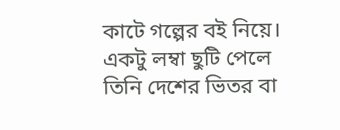কাটে গল্পের বই নিয়ে। একটু লম্বা ছুটি পেলে তিনি দেশের ভিতর বা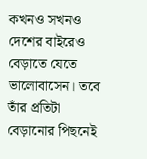কখনও সখনও দেশের বাইরেও বেড়াতে যেতে ভালোবাসেন। তবে তাঁর প্রতিটা বেড়ানোর পিছনেই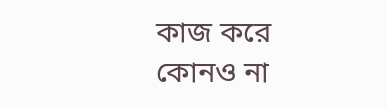কাজ করে কোনও না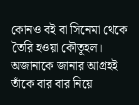কোনও বই বা সিনেমা থেকে তৈরি হওয়া কৌতূহল। অজানাকে জানার আগ্রহই তাঁকে বার বার নিয়ে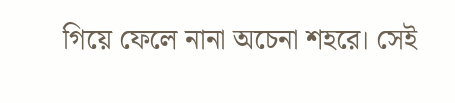গিয়ে ফেলে নানা অচেনা শহরে। সেই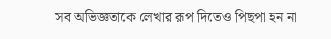সব অভিজ্ঞতাকে লেখার রূপ দিতেও পিছপা হন না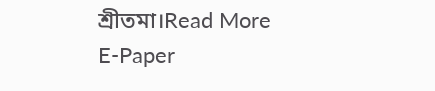শ্রীতমা।Read More
E-Paper